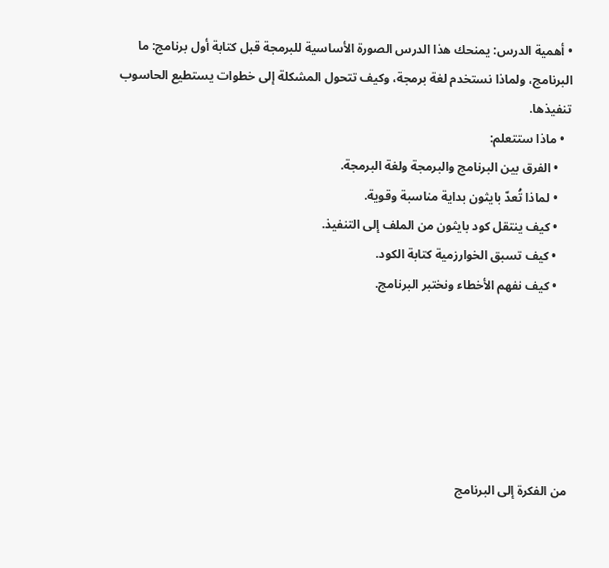• أهمية الدرس: يمنحك هذا الدرس الصورة الأساسية للبرمجة قبل كتابة أول برنامج: ما البرنامج، ولماذا نستخدم لغة برمجة، وكيف تتحول المشكلة إلى خطوات يستطيع الحاسوب تنفيذها.
  • ماذا ستتعلم:
    • الفرق بين البرنامج والبرمجة ولغة البرمجة.
    • لماذا تُعدّ بايثون بداية مناسبة وقوية.
    • كيف ينتقل كود بايثون من الملف إلى التنفيذ.
    • كيف تسبق الخوارزمية كتابة الكود.
    • كيف نفهم الأخطاء ونختبر البرنامج.






من الفكرة إلى البرنامج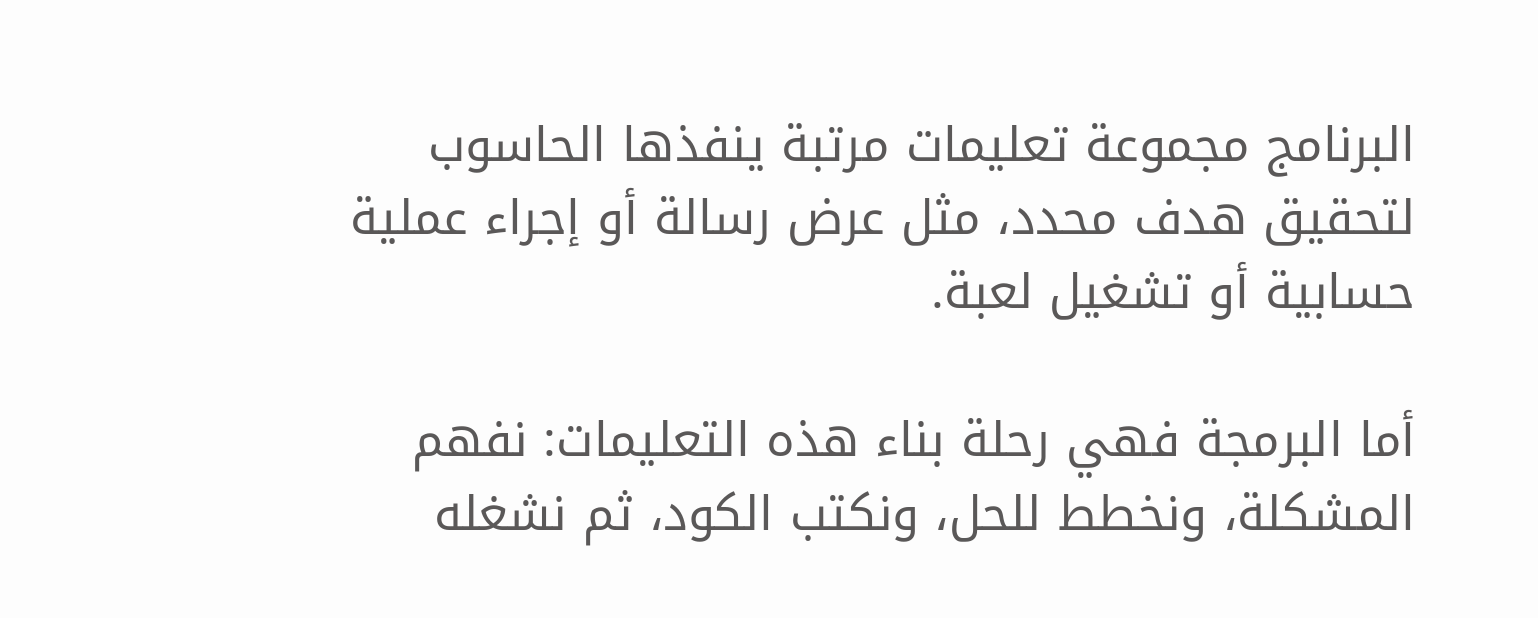البرنامج مجموعة تعليمات مرتبة ينفذها الحاسوب لتحقيق هدف محدد، مثل عرض رسالة أو إجراء عملية حسابية أو تشغيل لعبة.

أما البرمجة فهي رحلة بناء هذه التعليمات: نفهم المشكلة، ونخطط للحل، ونكتب الكود، ثم نشغله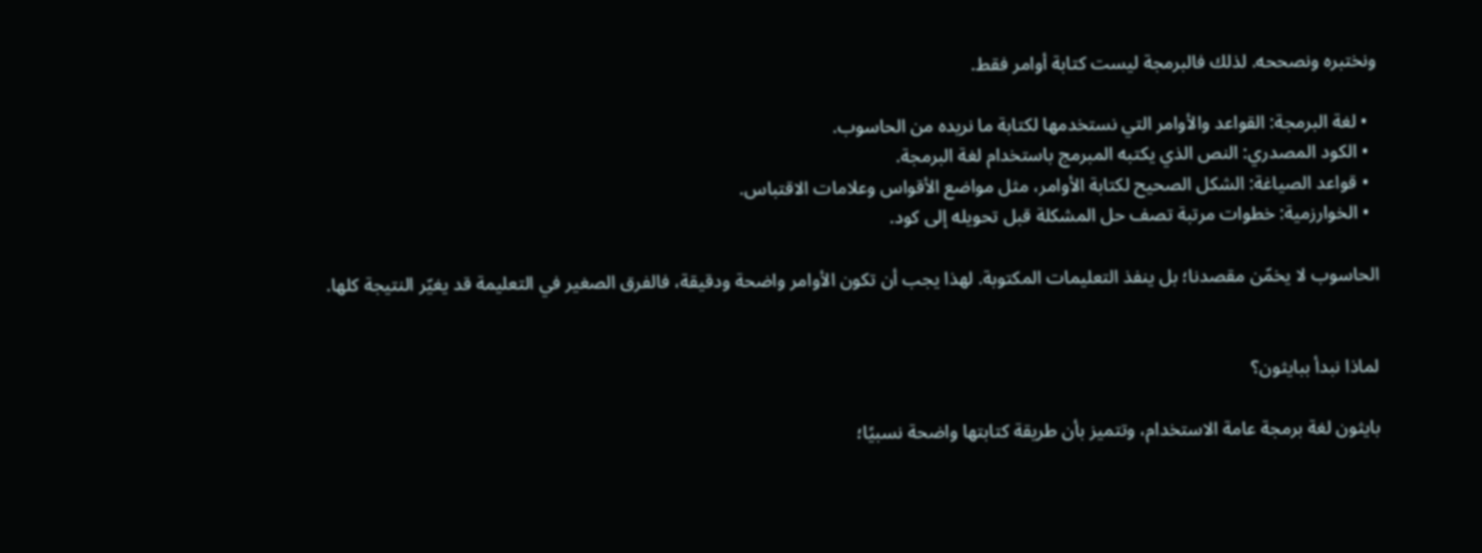ونختبره ونصححه. لذلك فالبرمجة ليست كتابة أوامر فقط.

  • لغة البرمجة: القواعد والأوامر التي نستخدمها لكتابة ما نريده من الحاسوب.
  • الكود المصدري: النص الذي يكتبه المبرمج باستخدام لغة البرمجة.
  • قواعد الصياغة: الشكل الصحيح لكتابة الأوامر، مثل مواضع الأقواس وعلامات الاقتباس.
  • الخوارزمية: خطوات مرتبة تصف حل المشكلة قبل تحويله إلى كود.

الحاسوب لا يخمّن مقصدنا؛ بل ينفذ التعليمات المكتوبة. لهذا يجب أن تكون الأوامر واضحة ودقيقة، فالفرق الصغير في التعليمة قد يغيّر النتيجة كلها.


لماذا نبدأ ببايثون؟

بايثون لغة برمجة عامة الاستخدام، وتتميز بأن طريقة كتابتها واضحة نسبيًا؛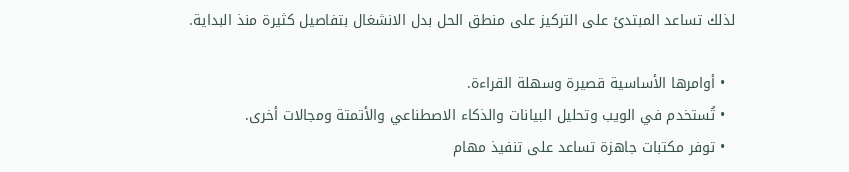لذلك تساعد المبتدئ على التركيز على منطق الحل بدل الانشغال بتفاصيل كثيرة منذ البداية.

  • أوامرها الأساسية قصيرة وسهلة القراءة.
  • تُستخدم في الويب وتحليل البيانات والذكاء الاصطناعي والأتمتة ومجالات أخرى.
  • توفر مكتبات جاهزة تساعد على تنفيذ مهام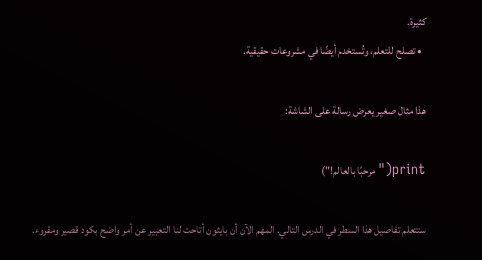كثيرة.
  • تصلح للتعلم، وتُستخدم أيضًا في مشروعات حقيقية.

هذا مثال صغير يعرض رسالة على الشاشة:

print("مرحبًا بالعالم!")

ستتعلم تفاصيل هذا السطر في الدرس التالي. المهم الآن أن بايثون أتاحت لنا التعبير عن أمر واضح بكود قصير ومقروء.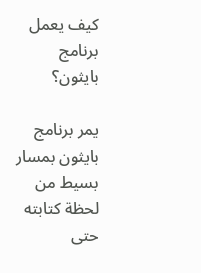كيف يعمل برنامج بايثون؟

يمر برنامج بايثون بمسار بسيط من لحظة كتابته حتى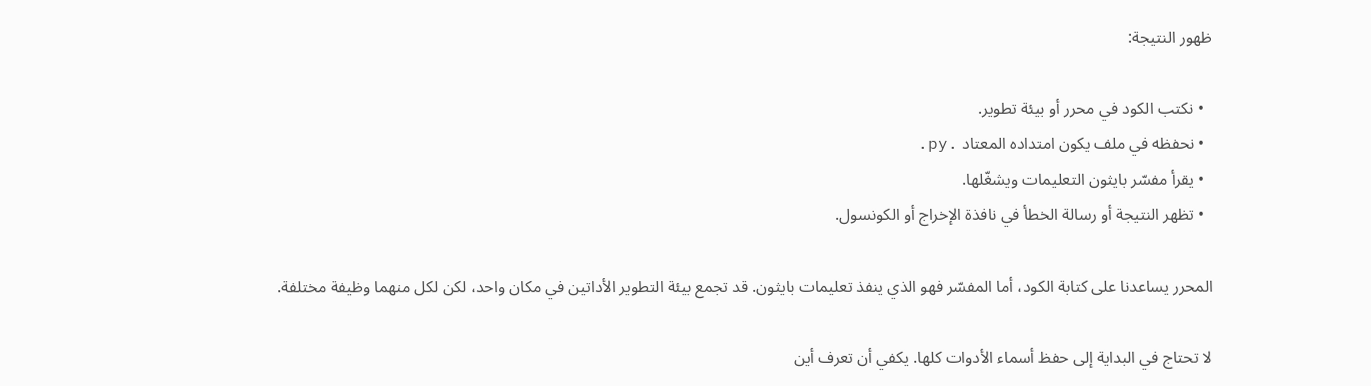ظهور النتيجة:

  • نكتب الكود في محرر أو بيئة تطوير.
  • نحفظه في ملف يكون امتداده المعتاد .py.
  • يقرأ مفسّر بايثون التعليمات ويشغّلها.
  • تظهر النتيجة أو رسالة الخطأ في نافذة الإخراج أو الكونسول.

المحرر يساعدنا على كتابة الكود، أما المفسّر فهو الذي ينفذ تعليمات بايثون. قد تجمع بيئة التطوير الأداتين في مكان واحد، لكن لكل منهما وظيفة مختلفة.

لا تحتاج في البداية إلى حفظ أسماء الأدوات كلها. يكفي أن تعرف أين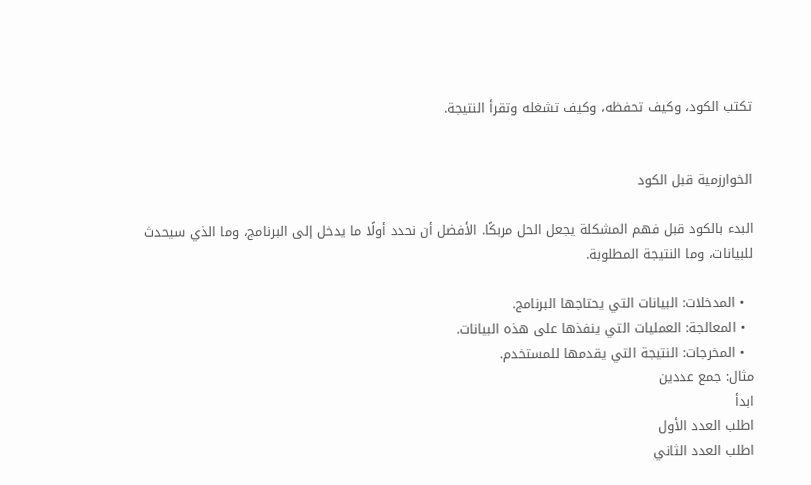تكتب الكود، وكيف تحفظه، وكيف تشغله وتقرأ النتيجة.


الخوارزمية قبل الكود

البدء بالكود قبل فهم المشكلة يجعل الحل مربكًا. الأفضل أن نحدد أولًا ما يدخل إلى البرنامج، وما الذي سيحدث للبيانات، وما النتيجة المطلوبة.

  • المدخلات: البيانات التي يحتاجها البرنامج.
  • المعالجة: العمليات التي ينفذها على هذه البيانات.
  • المخرجات: النتيجة التي يقدمها للمستخدم.
مثال: جمع عددين
ابدأ
اطلب العدد الأول
اطلب العدد الثاني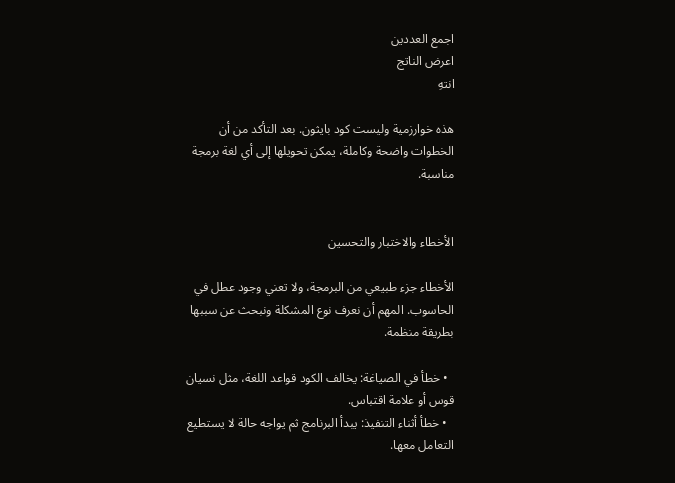اجمع العددين
اعرض الناتج
انتهِ

هذه خوارزمية وليست كود بايثون. بعد التأكد من أن الخطوات واضحة وكاملة، يمكن تحويلها إلى أي لغة برمجة مناسبة.


الأخطاء والاختبار والتحسين

الأخطاء جزء طبيعي من البرمجة، ولا تعني وجود عطل في الحاسوب. المهم أن نعرف نوع المشكلة ونبحث عن سببها بطريقة منظمة.

  • خطأ في الصياغة: يخالف الكود قواعد اللغة، مثل نسيان قوس أو علامة اقتباس.
  • خطأ أثناء التنفيذ: يبدأ البرنامج ثم يواجه حالة لا يستطيع التعامل معها.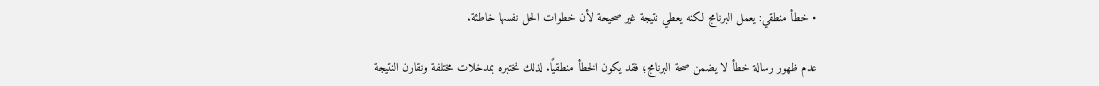• خطأ منطقي: يعمل البرنامج لكنه يعطي نتيجة غير صحيحة لأن خطوات الحل نفسها خاطئة.

عدم ظهور رسالة خطأ لا يضمن صحة البرنامج؛ فقد يكون الخطأ منطقيًا. لذلك نختبره بمدخلات مختلفة ونقارن النتيجة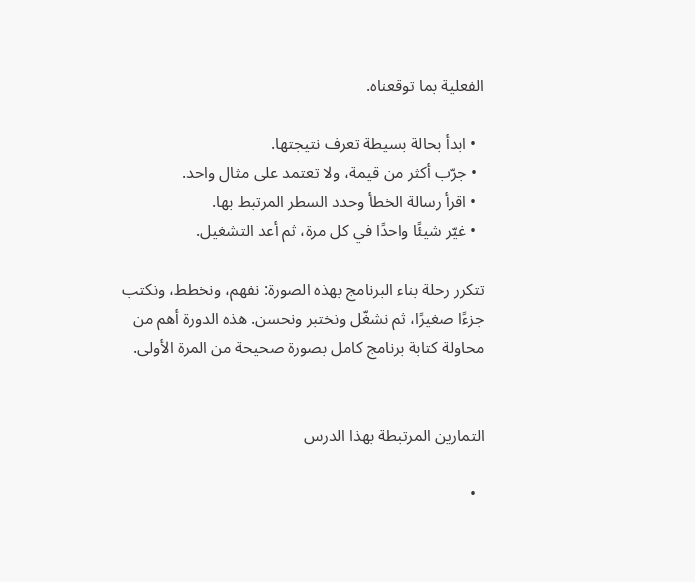الفعلية بما توقعناه.

  • ابدأ بحالة بسيطة تعرف نتيجتها.
  • جرّب أكثر من قيمة، ولا تعتمد على مثال واحد.
  • اقرأ رسالة الخطأ وحدد السطر المرتبط بها.
  • غيّر شيئًا واحدًا في كل مرة، ثم أعد التشغيل.

تتكرر رحلة بناء البرنامج بهذه الصورة: نفهم، ونخطط، ونكتب جزءًا صغيرًا، ثم نشغّل ونختبر ونحسن. هذه الدورة أهم من محاولة كتابة برنامج كامل بصورة صحيحة من المرة الأولى.


التمارين المرتبطة بهذا الدرس

  •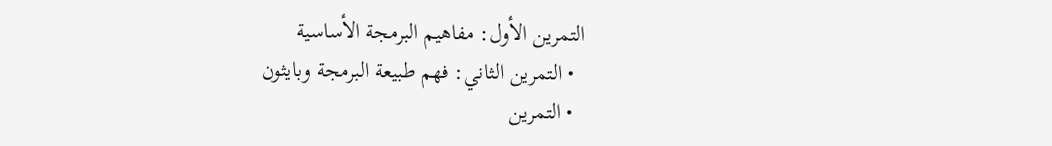التمرين الأول: مفاهيم البرمجة الأساسية
  • التمرين الثاني: فهم طبيعة البرمجة وبايثون
  • التمرين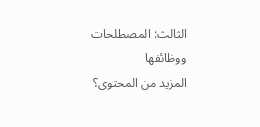الثالث: المصطلحات ووظائفها
المزيد من المحتوى؟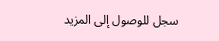سجل للوصول إلى المزيد